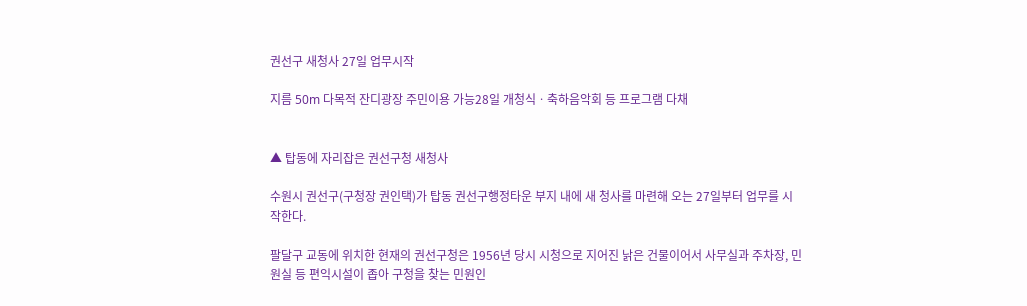권선구 새청사 27일 업무시작

지름 50m 다목적 잔디광장 주민이용 가능28일 개청식ㆍ축하음악회 등 프로그램 다채


▲ 탑동에 자리잡은 권선구청 새청사

수원시 권선구(구청장 권인택)가 탑동 권선구행정타운 부지 내에 새 청사를 마련해 오는 27일부터 업무를 시작한다.

팔달구 교동에 위치한 현재의 권선구청은 1956년 당시 시청으로 지어진 낡은 건물이어서 사무실과 주차장, 민원실 등 편익시설이 좁아 구청을 찾는 민원인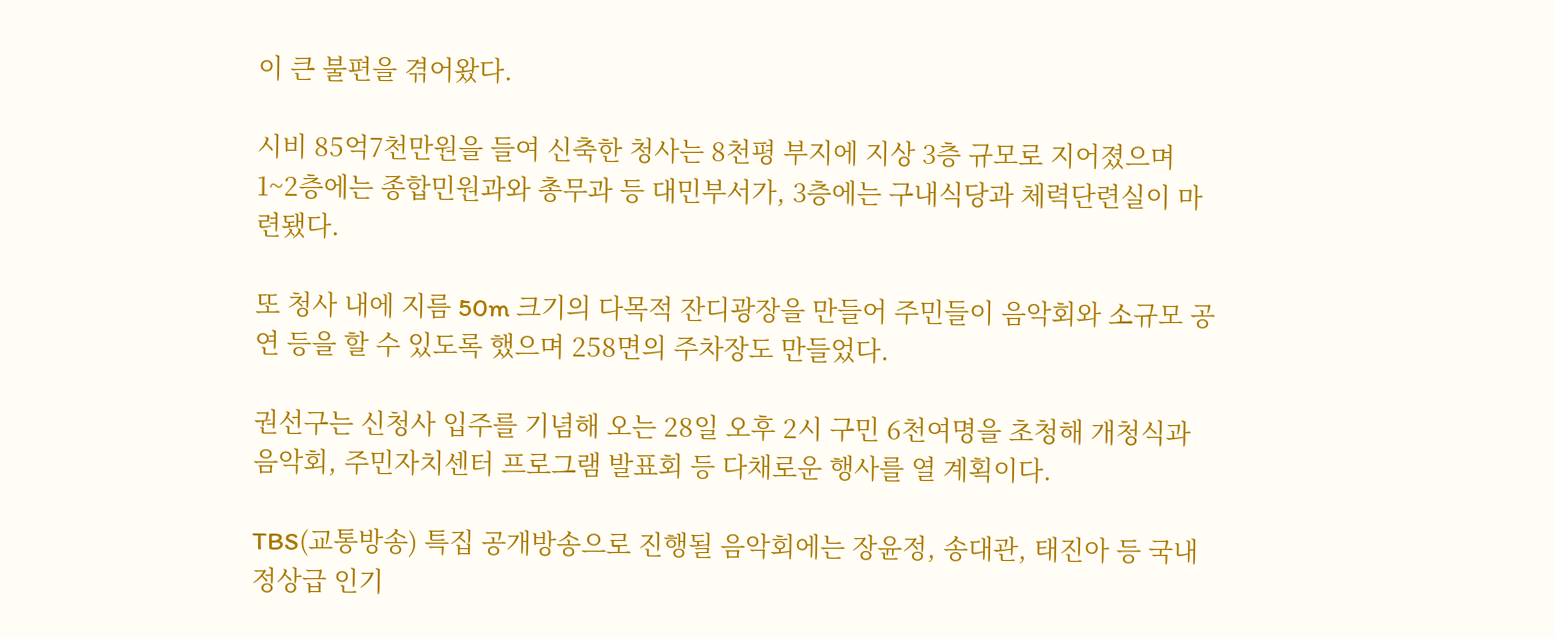이 큰 불편을 겪어왔다.

시비 85억7천만원을 들여 신축한 청사는 8천평 부지에 지상 3층 규모로 지어졌으며 1~2층에는 종합민원과와 총무과 등 대민부서가, 3층에는 구내식당과 체력단련실이 마련됐다.

또 청사 내에 지름 50m 크기의 다목적 잔디광장을 만들어 주민들이 음악회와 소규모 공연 등을 할 수 있도록 했으며 258면의 주차장도 만들었다.

권선구는 신청사 입주를 기념해 오는 28일 오후 2시 구민 6천여명을 초청해 개청식과 음악회, 주민자치센터 프로그램 발표회 등 다채로운 행사를 열 계획이다.

TBS(교통방송) 특집 공개방송으로 진행될 음악회에는 장윤정, 송대관, 태진아 등 국내 정상급 인기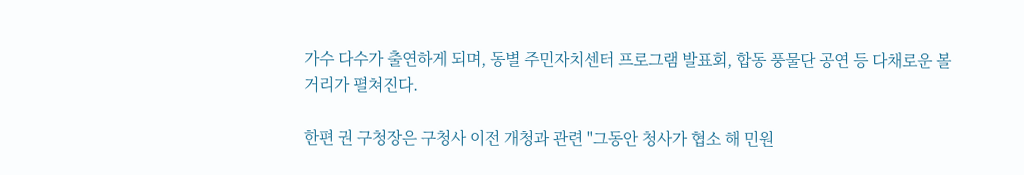가수 다수가 출연하게 되며, 동별 주민자치센터 프로그램 발표회, 합동 풍물단 공연 등 다채로운 볼거리가 펼쳐진다.

한편 권 구청장은 구청사 이전 개청과 관련 "그동안 청사가 협소 해 민원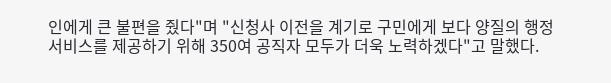인에게 큰 불편을 줬다"며 "신청사 이전을 계기로 구민에게 보다 양질의 행정서비스를 제공하기 위해 350여 공직자 모두가 더욱 노력하겠다"고 말했다.